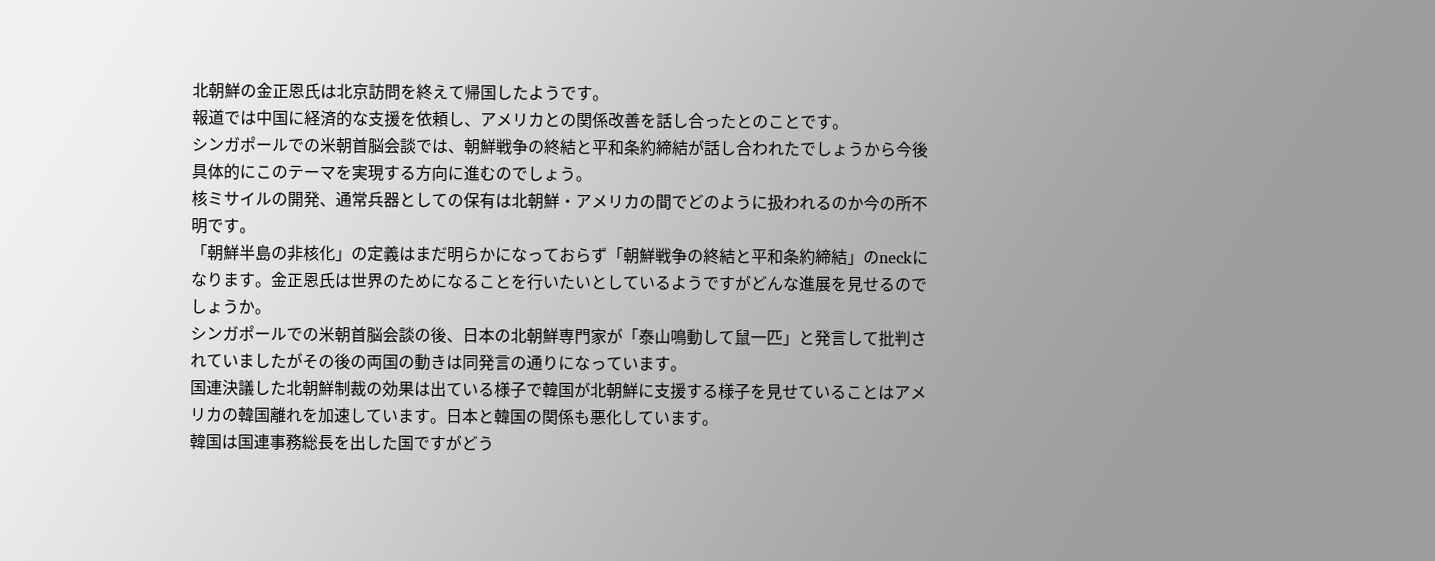北朝鮮の金正恩氏は北京訪問を終えて帰国したようです。
報道では中国に経済的な支援を依頼し、アメリカとの関係改善を話し合ったとのことです。
シンガポールでの米朝首脳会談では、朝鮮戦争の終結と平和条約締結が話し合われたでしょうから今後具体的にこのテーマを実現する方向に進むのでしょう。
核ミサイルの開発、通常兵器としての保有は北朝鮮・アメリカの間でどのように扱われるのか今の所不明です。
「朝鮮半島の非核化」の定義はまだ明らかになっておらず「朝鮮戦争の終結と平和条約締結」のneckになります。金正恩氏は世界のためになることを行いたいとしているようですがどんな進展を見せるのでしょうか。
シンガポールでの米朝首脳会談の後、日本の北朝鮮専門家が「泰山鳴動して鼠一匹」と発言して批判されていましたがその後の両国の動きは同発言の通りになっています。
国連決議した北朝鮮制裁の効果は出ている様子で韓国が北朝鮮に支援する様子を見せていることはアメリカの韓国離れを加速しています。日本と韓国の関係も悪化しています。
韓国は国連事務総長を出した国ですがどう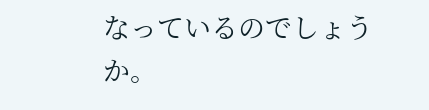なっているのでしょうか。